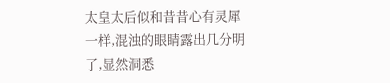太皇太后似和昔昔心有灵犀一样,混浊的眼睛露出几分明了,显然洞悉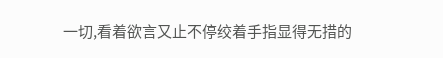一切,看着欲言又止不停绞着手指显得无措的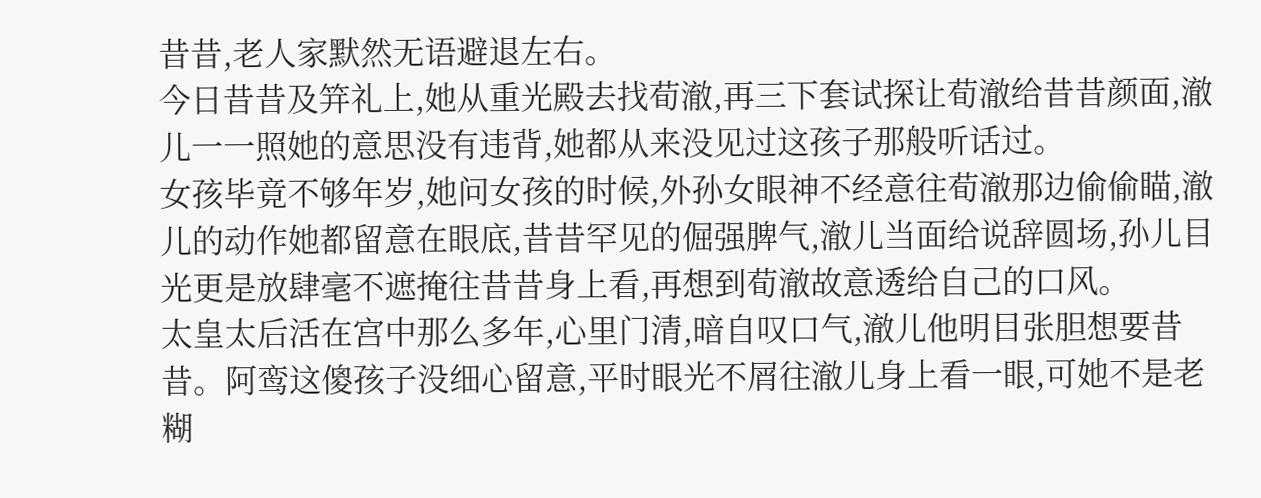昔昔,老人家默然无语避退左右。
今日昔昔及笄礼上,她从重光殿去找荀澈,再三下套试探让荀澈给昔昔颜面,澈儿一一照她的意思没有违背,她都从来没见过这孩子那般听话过。
女孩毕竟不够年岁,她问女孩的时候,外孙女眼神不经意往荀澈那边偷偷瞄,澈儿的动作她都留意在眼底,昔昔罕见的倔强脾气,澈儿当面给说辞圆场,孙儿目光更是放肆毫不遮掩往昔昔身上看,再想到荀澈故意透给自己的口风。
太皇太后活在宫中那么多年,心里门清,暗自叹口气,澈儿他明目张胆想要昔昔。阿鸾这傻孩子没细心留意,平时眼光不屑往澈儿身上看一眼,可她不是老糊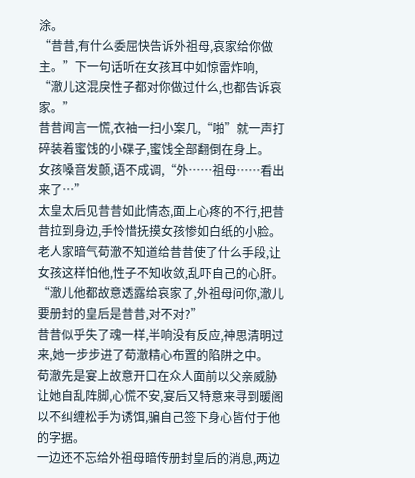涂。
“昔昔,有什么委屈快告诉外祖母,哀家给你做主。”下一句话听在女孩耳中如惊雷炸响,
“澈儿这混戾性子都对你做过什么,也都告诉哀家。”
昔昔闻言一慌,衣袖一扫小案几,“啪”就一声打碎装着蜜饯的小碟子,蜜饯全部翻倒在身上。
女孩嗓音发颤,语不成调,“外……祖母……看出来了…”
太皇太后见昔昔如此情态,面上心疼的不行,把昔昔拉到身边,手怜惜抚摸女孩惨如白纸的小脸。
老人家暗气荀澈不知道给昔昔使了什么手段,让女孩这样怕他,性子不知收敛,乱吓自己的心肝。
“澈儿他都故意透露给哀家了,外祖母问你,澈儿要册封的皇后是昔昔,对不对?”
昔昔似乎失了魂一样,半响没有反应,神思清明过来,她一步步进了荀澈精心布置的陷阱之中。
荀澈先是宴上故意开口在众人面前以父亲威胁让她自乱阵脚,心慌不安,宴后又特意来寻到暖阁以不纠缠松手为诱饵,骗自己签下身心皆付于他的字据。
一边还不忘给外祖母暗传册封皇后的消息,两边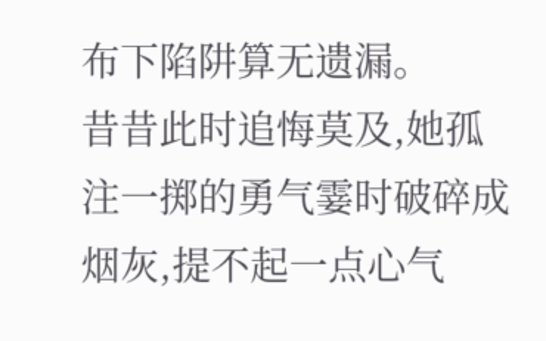布下陷阱算无遗漏。
昔昔此时追悔莫及,她孤注一掷的勇气霎时破碎成烟灰,提不起一点心气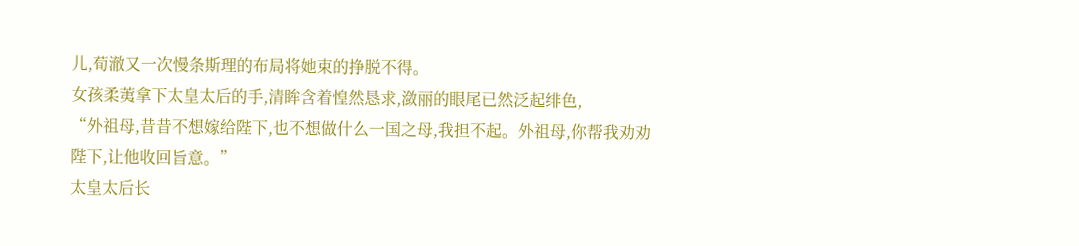儿,荀澈又一次慢条斯理的布局将她束的挣脱不得。
女孩柔荑拿下太皇太后的手,清眸含着惶然恳求,潋丽的眼尾已然泛起绯色,
“外祖母,昔昔不想嫁给陛下,也不想做什么一国之母,我担不起。外祖母,你帮我劝劝陛下,让他收回旨意。”
太皇太后长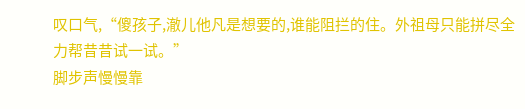叹口气,“傻孩子,澈儿他凡是想要的,谁能阻拦的住。外祖母只能拼尽全力帮昔昔试一试。”
脚步声慢慢靠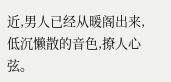近,男人已经从暖阁出来,低沉懒散的音色,撩人心弦。